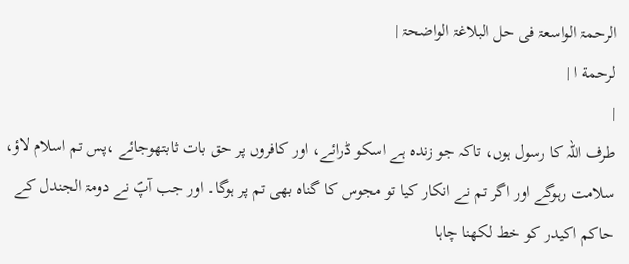الرحمۃ الواسعۃ فی حل البلاغۃ الواضحۃ |
لرحمة ا |
|
طرف اللہ کا رسول ہوں، تاکہ جو زندہ ہے اسکو ڈرائے، اور کافروں پر حق بات ثابتهوجائے ،پس تم اسلام لاؤ، سلامت رہوگے اور اگر تم نے انکار کیا تو مجوس کا گناہ بھی تم پر ہوگا۔ اور جب آپؐ نے دومۃ الجندل کے حاکم اکیدر کو خط لکھنا چاہا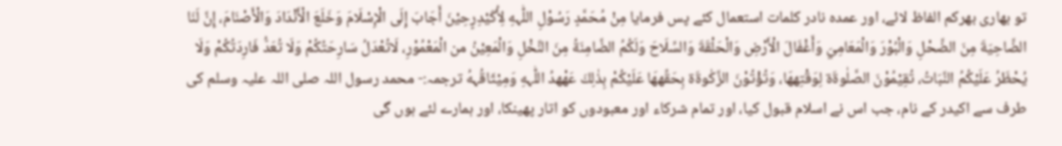تو بھاری بھرکم الفاظ لائے، اور عمدہ نادر کلمات استعمال کئے پس فرمایا مِنْ مُحَمَّدٍ رَسُوْلِ اللّٰہهِ لِأُکَیْدِرٍحِیْنَ أَجَابَ إِلَی الْإِسْلَامَ وَخَلَعَ الْأَنْدَادَ وَالْأَصْنَامَ، إِنَّ لَنَا الضَّاحِیَةَ مِنَ الضَّحْلِ وَالْبُوْرَ وَالْمَعَامِيَ وَأَغْفَالَ الْأَرْضِ وَالْحَلْقَةَ وَالسِّلَاحَ وَلَکُمُ الضَّامِنَةُ مِنَ النَّخْلِ وَالْمَعِیْنُ من الْمَعْمُوْرِ، لَاتُعْدَلُ سَارِحَتُکُمْ وَلَا تُعَدُّ فَارِدَتُکُمْ وَلَا یُحْظَرُ عَلَیْکُمُ النَّبَاتُ، تُقِیْمُوْنَ الصَّلٰوةَۃ لِوَقْتِھهَا، وَتُؤْتُوْنَ الزَّکٰوةَۃ بِحَقِّھهَا عَلَیْکُمْ بِذٰلِكَ عَهْھدُ اللّٰہهِ وَمِیْثَاقُہهُ ترجمہ:- محمد رسول اللہ صلی اللہ علیہ وسلم کی طرف سے اکیدر کے نام، جب اس نے اسلام قبول کیا، اور تمام شرکاء اور معبودوں کو اتار پھینکا، اور ہمارے لئے ہوں گی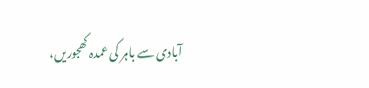آبادی سے باہر کی عمدہ کھجوریں،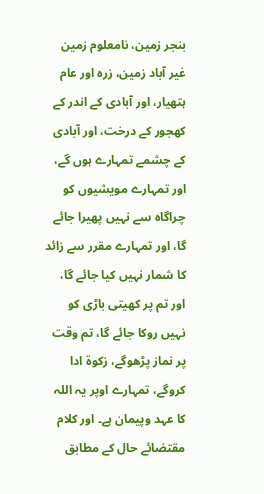بنجر زمین، نامعلوم زمین غیر آباد زمین، زرہ اور عام ہتھیار، اور آبادی کے اندر کے کھجور کے درخت، اور آبادی کے چشمے تمہارے ہوں گے، اور تمہارے مویشیوں کو چراگاہ سے نہیں پھیرا جائے گا، اور تمہارے مقرر سے زائد کا شمار نہیں کیا جائے گا، اور تم پر کھیتی باڑی کو نہیں روکا جائے گا، تم وقت پر نماز پڑھوگے، زکوۃ ادا کروگے، تمہارے اوپر یہ اللہ کا عہد وپیمان ہے۔ اور کلام مقتضائے حال کے مطابق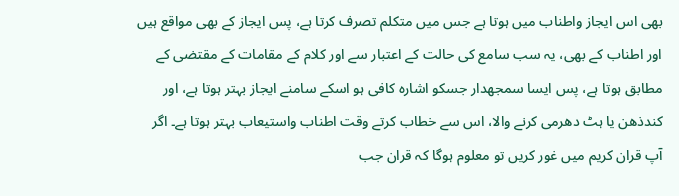بھی اس ایجاز واطناب میں ہوتا ہے جس میں متکلم تصرف کرتا ہے، پس ایجاز کے بھی مواقع ہیں اور اطناب کے بھی، یہ سب سامع کی حالت کے اعتبار سے اور کلام کے مقامات کے مقتضی کے مطابق ہوتا ہے، پس ایسا سمجھدار جسکو اشارہ کافی ہو اسکے سامنے ایجاز بہتر ہوتا ہے، اور کندذھن یا ہٹ دھرمی کرنے والا، اس سے خطاب کرتے وقت اطناب واستیعاب بہتر ہوتا ہے۔ اگر آپ قران کریم میں غور کریں تو معلوم ہوگا کہ قران جب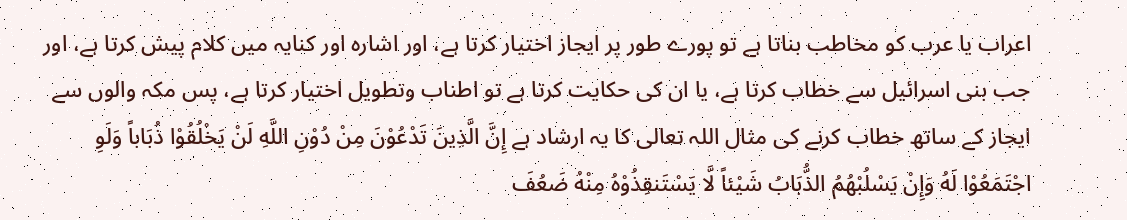اعراب یا عرب کو مخاطب بناتا ہے تو پورے طور پر ایجاز اختیار کرتا ہے، اور اشارہ اور کنایہ میں کلام پیش کرتا ہے، اور جب بنی اسرائیل سے خطاب کرتا ہے، یا ان کی حکایت کرتا ہے تو اطناب وتطویل اختیار کرتا ہے، پس مکہ والوں سے ایجاز کے ساتھ خطاب کرنے کی مثال اللہ تعالی کا یہ ارشاد ہے إِنَّ الَّذِينَ تَدْعُوْنَ مِنْ دُوْنِ اللَّهِ لَنْ يَخْلُقُوْا ذُبَاباً وَلَوِ اجْتَمَعُوْا لَهُ وَإِنْ يَسْلُبْهُمُ الذُّبَابُ شَيْئاً لَّا يَسْتَنقِذُوْهُ مِنْهُ ضَعُفَ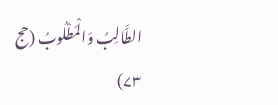الطَّالِبُ وَالْمَطْلُوبُ (حج ۷۳)